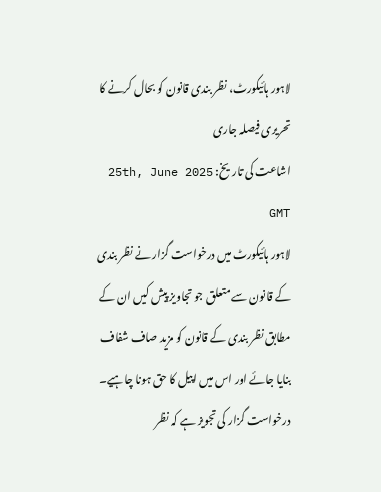لاہور ہائیکورٹ، نظر بندی قانون کو بحال کرنے کا تحریری فیصلہ جاری
اشاعت کی تاریخ: 25th, June 2025 GMT
لاہور ہائیکورٹ میں درخواست گزار نے نظر بندی کے قانون سے متعلق جو تجاویز پیش کیں ان کے مطابق نظر بندی کے قانون کو مزید صاف شفاف بنایا جائے اور اس میں اپیل کا حق ہونا چاہیے۔ درخواست گزار کی تجویز ہے کہ نظر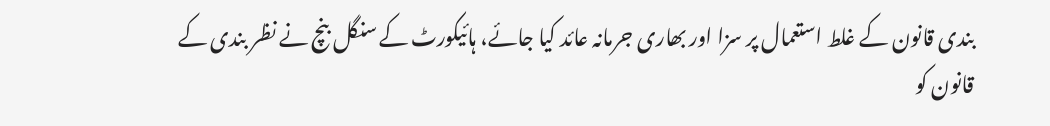بندی قانون کے غلط استعمال پر سزا اور بھاری جرمانہ عائد کیا جائے، ہائیکورٹ کے سنگل بنچ نے نظر بندی کے قانون کو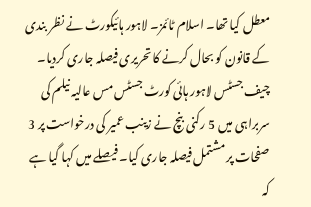معطل کیا تھا۔ اسلام ٹائمز۔ لاہور ہائیکورٹ نے نظر بندی کے قانون کو بحال کرنے کا تحریری فیصلہ جاری کردیا۔ چیف جسٹس لاہور ہائی کورٹ جسٹس مس عالیہ نیلم کی سربراہی میں 5 رکنی بنچ نے زینب عمیر کی درخواست پر 3 صفحات پر مشتمل فیصلہ جاری کیا۔ فیصلے میں کہا گیا ہے کہ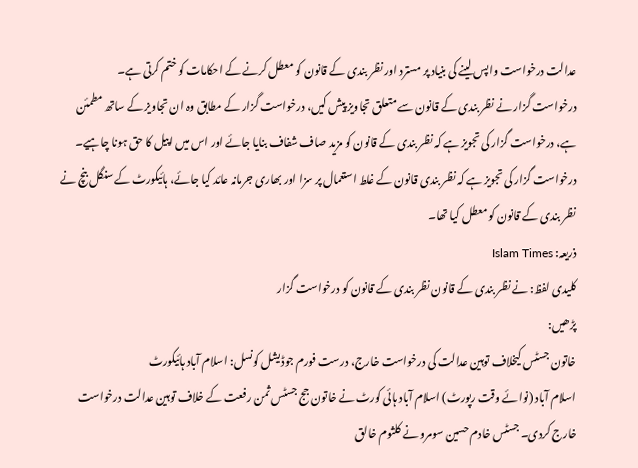عدالت درخواست واپس لینے کی بنیاد پر مسترد اور نظر بندی کے قانون کو معطل کرنے کے احکامات کو ختم کرتی ہے۔
درخواست گزار نے نظر بندی کے قانون سے متعلق تجاویز پیش کیں، درخواست گزار کے مطابق وہ ان تجاویز کے ساتھ مطمئن ہے، درخواست گزار کی تجویز ہے کہ نظر بندی کے قانون کو مزید صاف شفاف بنایا جائے اور اس میں اپیل کا حق ہونا چاہیے۔ درخواست گزار کی تجویز ہے کہ نظر بندی قانون کے غلط استعمال پر سزا اور بھاری جرمانہ عائد کیا جائے، ہائیکورٹ کے سنگل بنچ نے نظر بندی کے قانون کو معطل کیا تھا۔
ذریعہ: Islam Times
کلیدی لفظ: نے نظر بندی کے قانون نظر بندی کے قانون کو درخواست گزار
پڑھیں:
خاتون جسٹس کیخلاف توہین عدالت کی درخواست خارج، درست فورم جوڈیشل کونسل: اسلام آباد ہائیکورٹ
اسلام آباد (نوائے وقت رپورٹ) اسلام آباد ہائی کورٹ نے خاتون جج جسٹس ثمن رفعت کے خلاف توہین عدالت درخواست خارج کردی۔ جسٹس خادم حسین سومرو نے کلثوم خالق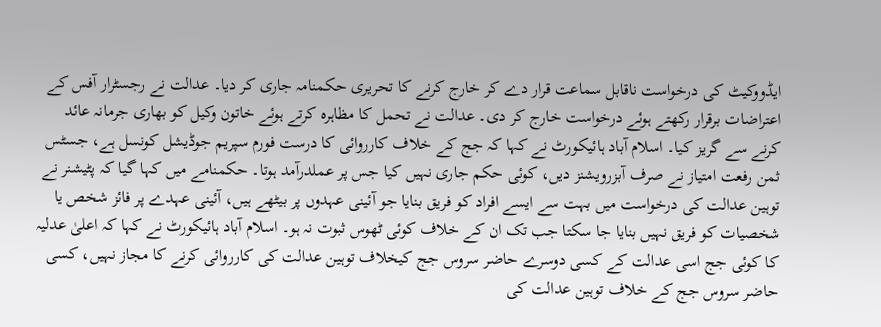ایڈووکیٹ کی درخواست ناقابل سماعت قرار دے کر خارج کرنے کا تحریری حکمنامہ جاری کر دیا۔ عدالت نے رجسٹرار آفس کے اعتراضات برقرار رکھتے ہوئے درخواست خارج کر دی۔ عدالت نے تحمل کا مظاہرہ کرتے ہوئے خاتون وکیل کو بھاری جرمانہ عائد کرنے سے گریز کیا۔ اسلام آباد ہائیکورٹ نے کہا کہ جج کے خلاف کارروائی کا درست فورم سپریم جوڈیشل کونسل ہے، جسٹس ثمن رفعت امتیاز نے صرف آبزرویشنز دیں، کوئی حکم جاری نہیں کیا جس پر عملدرآمد ہوتا۔ حکمنامے میں کہا گیا کہ پٹیشنر نے توہین عدالت کی درخواست میں بہت سے ایسے افراد کو فریق بنایا جو آئینی عہدوں پر بیٹھے ہیں، آئینی عہدے پر فائز شخص یا شخصیات کو فریق نہیں بنایا جا سکتا جب تک ان کے خلاف کوئی ٹھوس ثبوت نہ ہو۔ اسلام آباد ہائیکورٹ نے کہا کہ اعلیٰ عدلیہ کا کوئی جج اسی عدالت کے کسی دوسرے حاضر سروس جج کیخلاف توہین عدالت کی کارروائی کرنے کا مجاز نہیں، کسی حاضر سروس جج کے خلاف توہین عدالت کی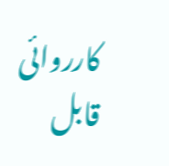کارروائی قابل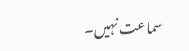سماعت نہیں۔